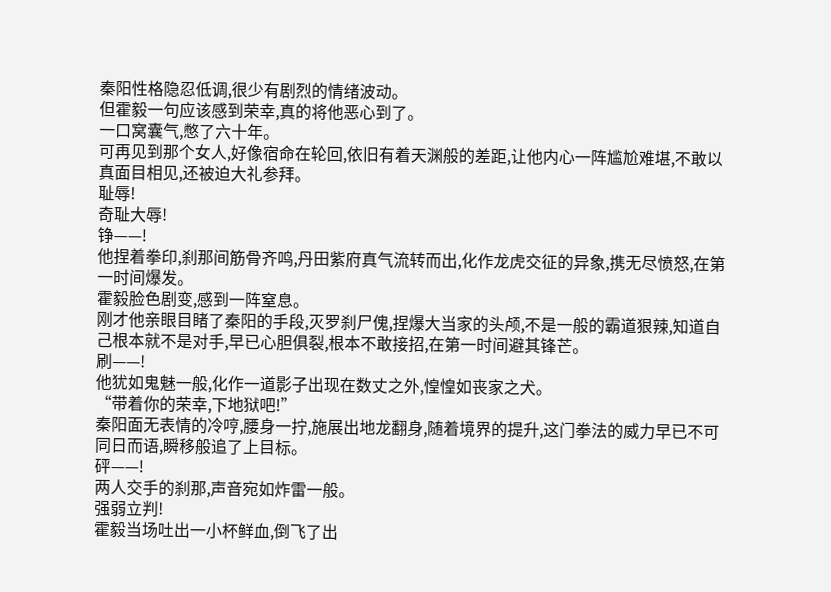秦阳性格隐忍低调,很少有剧烈的情绪波动。
但霍毅一句应该感到荣幸,真的将他恶心到了。
一口窝囊气,憋了六十年。
可再见到那个女人,好像宿命在轮回,依旧有着天渊般的差距,让他内心一阵尴尬难堪,不敢以真面目相见,还被迫大礼参拜。
耻辱!
奇耻大辱!
铮——!
他捏着拳印,刹那间筋骨齐鸣,丹田紫府真气流转而出,化作龙虎交征的异象,携无尽愤怒,在第一时间爆发。
霍毅脸色剧变,感到一阵窒息。
刚才他亲眼目睹了秦阳的手段,灭罗刹尸傀,捏爆大当家的头颅,不是一般的霸道狠辣,知道自己根本就不是对手,早已心胆俱裂,根本不敢接招,在第一时间避其锋芒。
刷——!
他犹如鬼魅一般,化作一道影子出现在数丈之外,惶惶如丧家之犬。
“带着你的荣幸,下地狱吧!”
秦阳面无表情的冷哼,腰身一拧,施展出地龙翻身,随着境界的提升,这门拳法的威力早已不可同日而语,瞬移般追了上目标。
砰——!
两人交手的刹那,声音宛如炸雷一般。
强弱立判!
霍毅当场吐出一小杯鲜血,倒飞了出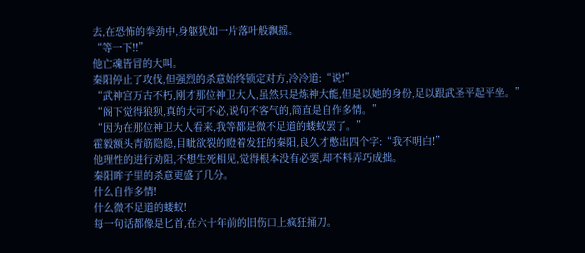去,在恐怖的拳劲中,身躯犹如一片落叶般飘摇。
“等一下!!”
他亡魂皆冒的大叫。
秦阳停止了攻伐,但强烈的杀意始终锁定对方,冷冷道:“说!”
“武神宫万古不朽,刚才那位神卫大人,虽然只是炼神大能,但是以她的身份,足以跟武圣平起平坐。”
“阁下觉得狼狈,真的大可不必,说句不客气的,简直是自作多情。”
“因为在那位神卫大人看来,我等都是微不足道的蝼蚁罢了。”
霍毅额头青筋隐隐,目眦欲裂的瞪着发狂的秦阳,良久才憋出四个字:“我不明白!”
他理性的进行劝阻,不想生死相见,觉得根本没有必要,却不料弄巧成拙。
秦阳眸子里的杀意更盛了几分。
什么自作多情!
什么微不足道的蝼蚁!
每一句话都像是匕首,在六十年前的旧伤口上疯狂捅刀。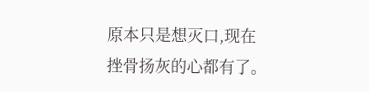原本只是想灭口,现在挫骨扬灰的心都有了。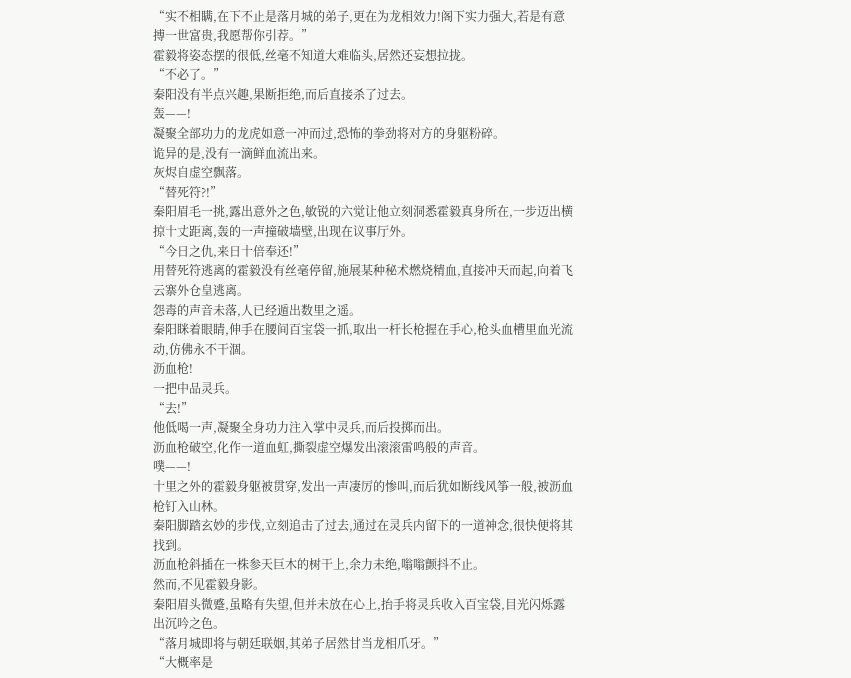“实不相瞒,在下不止是落月城的弟子,更在为龙相效力!阁下实力强大,若是有意搏一世富贵,我愿帮你引荐。”
霍毅将姿态摆的很低,丝毫不知道大难临头,居然还妄想拉拢。
“不必了。”
秦阳没有半点兴趣,果断拒绝,而后直接杀了过去。
轰——!
凝聚全部功力的龙虎如意一冲而过,恐怖的拳劲将对方的身躯粉碎。
诡异的是,没有一滴鲜血流出来。
灰烬自虚空飘落。
“替死符?!”
秦阳眉毛一挑,露出意外之色,敏锐的六觉让他立刻洞悉霍毅真身所在,一步迈出横掠十丈距离,轰的一声撞破墙壁,出现在议事厅外。
“今日之仇,来日十倍奉还!”
用替死符逃离的霍毅没有丝毫停留,施展某种秘术燃烧精血,直接冲天而起,向着飞云寨外仓皇逃离。
怨毒的声音未落,人已经遁出数里之遥。
秦阳眯着眼睛,伸手在腰间百宝袋一抓,取出一杆长枪握在手心,枪头血槽里血光流动,仿佛永不干涸。
沥血枪!
一把中品灵兵。
“去!”
他低喝一声,凝聚全身功力注入掌中灵兵,而后投掷而出。
沥血枪破空,化作一道血虹,撕裂虚空爆发出滚滚雷鸣般的声音。
噗——!
十里之外的霍毅身躯被贯穿,发出一声凄厉的惨叫,而后犹如断线风筝一般,被沥血枪钉入山林。
秦阳脚踏玄妙的步伐,立刻追击了过去,通过在灵兵内留下的一道神念,很快便将其找到。
沥血枪斜插在一株参天巨木的树干上,余力未绝,嗡嗡颤抖不止。
然而,不见霍毅身影。
秦阳眉头微蹙,虽略有失望,但并未放在心上,抬手将灵兵收入百宝袋,目光闪烁露出沉吟之色。
“落月城即将与朝廷联姻,其弟子居然甘当龙相爪牙。”
“大概率是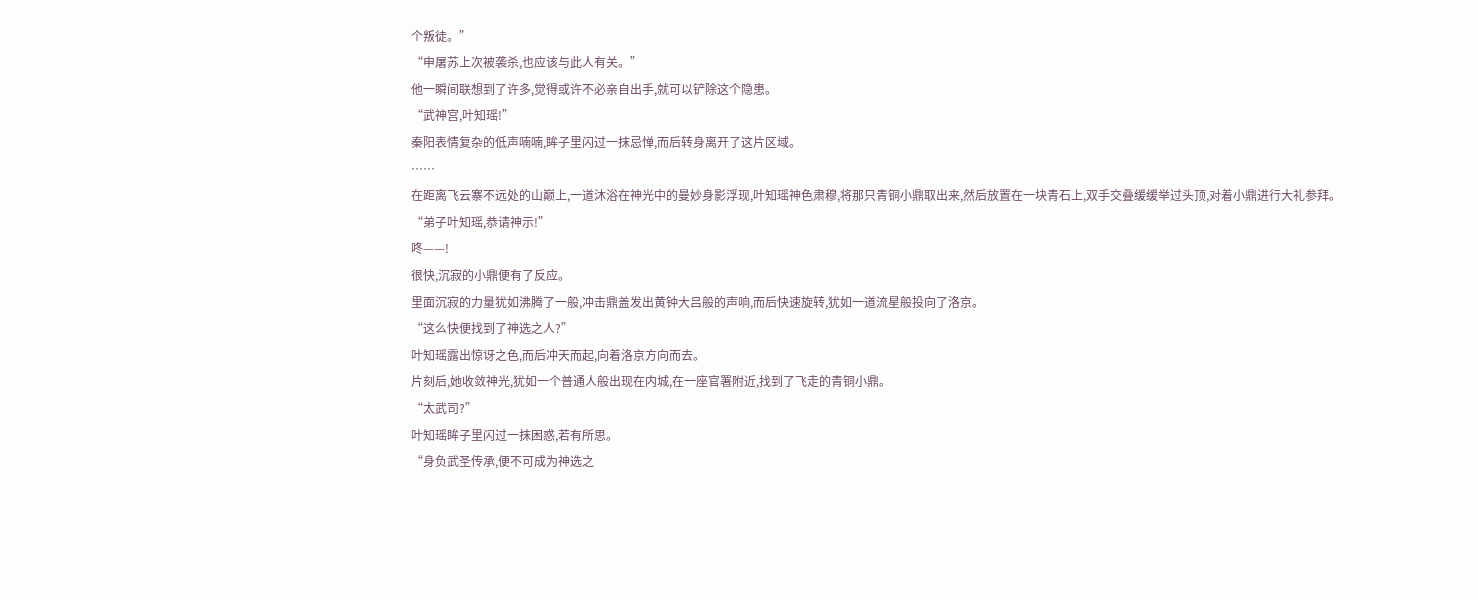个叛徒。”
“申屠苏上次被袭杀,也应该与此人有关。”
他一瞬间联想到了许多,觉得或许不必亲自出手,就可以铲除这个隐患。
“武神宫,叶知瑶!”
秦阳表情复杂的低声喃喃,眸子里闪过一抹忌惮,而后转身离开了这片区域。
……
在距离飞云寨不远处的山巅上,一道沐浴在神光中的曼妙身影浮现,叶知瑶神色肃穆,将那只青铜小鼎取出来,然后放置在一块青石上,双手交叠缓缓举过头顶,对着小鼎进行大礼参拜。
“弟子叶知瑶,恭请神示!”
咚——!
很快,沉寂的小鼎便有了反应。
里面沉寂的力量犹如沸腾了一般,冲击鼎盖发出黄钟大吕般的声响,而后快速旋转,犹如一道流星般投向了洛京。
“这么快便找到了神选之人?”
叶知瑶露出惊讶之色,而后冲天而起,向着洛京方向而去。
片刻后,她收敛神光,犹如一个普通人般出现在内城,在一座官署附近,找到了飞走的青铜小鼎。
“太武司?”
叶知瑶眸子里闪过一抹困惑,若有所思。
“身负武圣传承,便不可成为神选之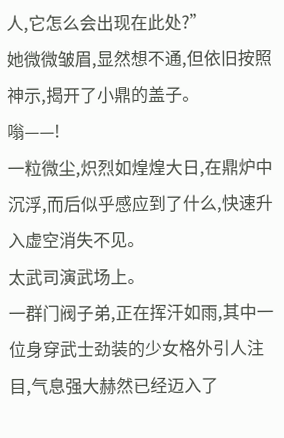人,它怎么会出现在此处?”
她微微皱眉,显然想不通,但依旧按照神示,揭开了小鼎的盖子。
嗡——!
一粒微尘,炽烈如煌煌大日,在鼎炉中沉浮,而后似乎感应到了什么,快速升入虚空消失不见。
太武司演武场上。
一群门阀子弟,正在挥汗如雨,其中一位身穿武士劲装的少女格外引人注目,气息强大赫然已经迈入了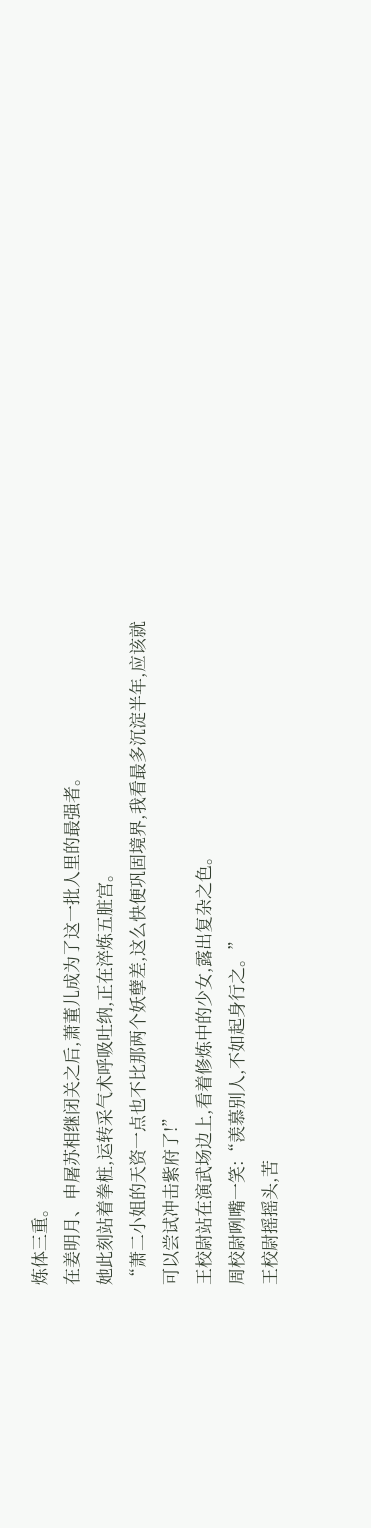炼体三重。
在姜明月、申屠苏相继闭关之后,萧董儿成为了这一批人里的最强者。
她此刻站着拳桩,运转采气术呼吸吐纳,正在淬炼五脏宫。
“萧二小姐的天资一点也不比那两个妖孽差,这么快便巩固境界,我看最多沉淀半年,应该就可以尝试冲击紫府了!”
王校尉站在演武场边上,看着修炼中的少女,露出复杂之色。
周校尉咧嘴一笑:“羡慕别人,不如起身行之。”
王校尉摇摇头,苦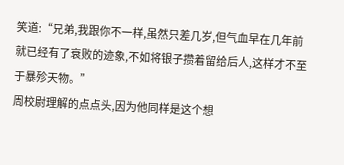笑道:“兄弟,我跟你不一样,虽然只差几岁,但气血早在几年前就已经有了衰败的迹象,不如将银子攒着留给后人,这样才不至于暴殄天物。”
周校尉理解的点点头,因为他同样是这个想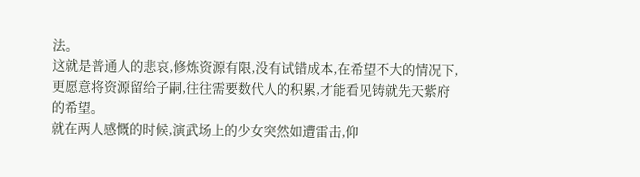法。
这就是普通人的悲哀,修炼资源有限,没有试错成本,在希望不大的情况下,更愿意将资源留给子嗣,往往需要数代人的积累,才能看见铸就先天紫府的希望。
就在两人感慨的时候,演武场上的少女突然如遭雷击,仰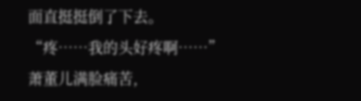面直挺挺倒了下去。
“疼……我的头好疼啊……”
萧董儿满脸痛苦,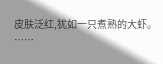皮肤泛红,犹如一只煮熟的大虾。
……